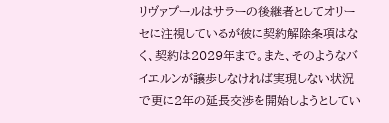リヴァプールはサラーの後継者としてオリーセに注視しているが彼に契約解除条項はなく、契約は2029年まで。また、そのようなバイエルンが譲歩しなければ実現しない状況で更に2年の延長交渉を開始しようとしてい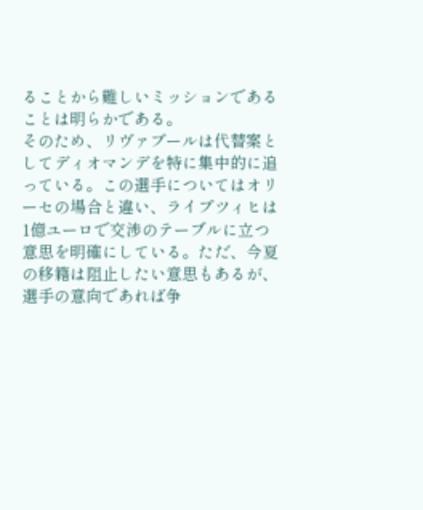ることから難しいミッションであることは明らかである。
そのため、リヴァプールは代替案としてディオマンデを特に集中的に追っている。この選手についてはオリーセの場合と違い、ライプツィヒは1億ユーロで交渉のテーブルに立つ意思を明確にしている。ただ、今夏の移籍は阻止したい意思もあるが、選手の意向であれば争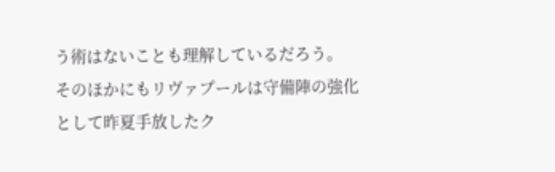う術はないことも理解しているだろう。
そのほかにもリヴァプールは守備陣の強化として昨夏手放したク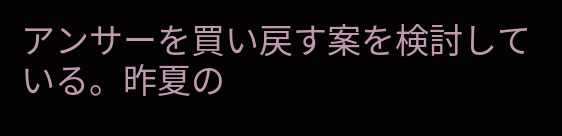アンサーを買い戻す案を検討している。昨夏の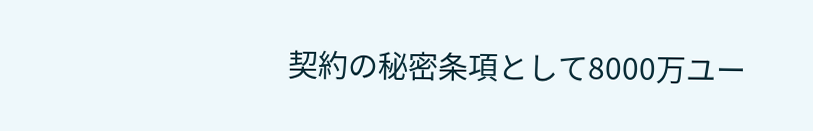契約の秘密条項として8000万ユー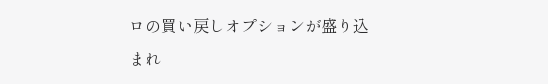ロの買い戻しオプションが盛り込まれ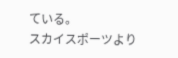ている。
スカイスポーツより